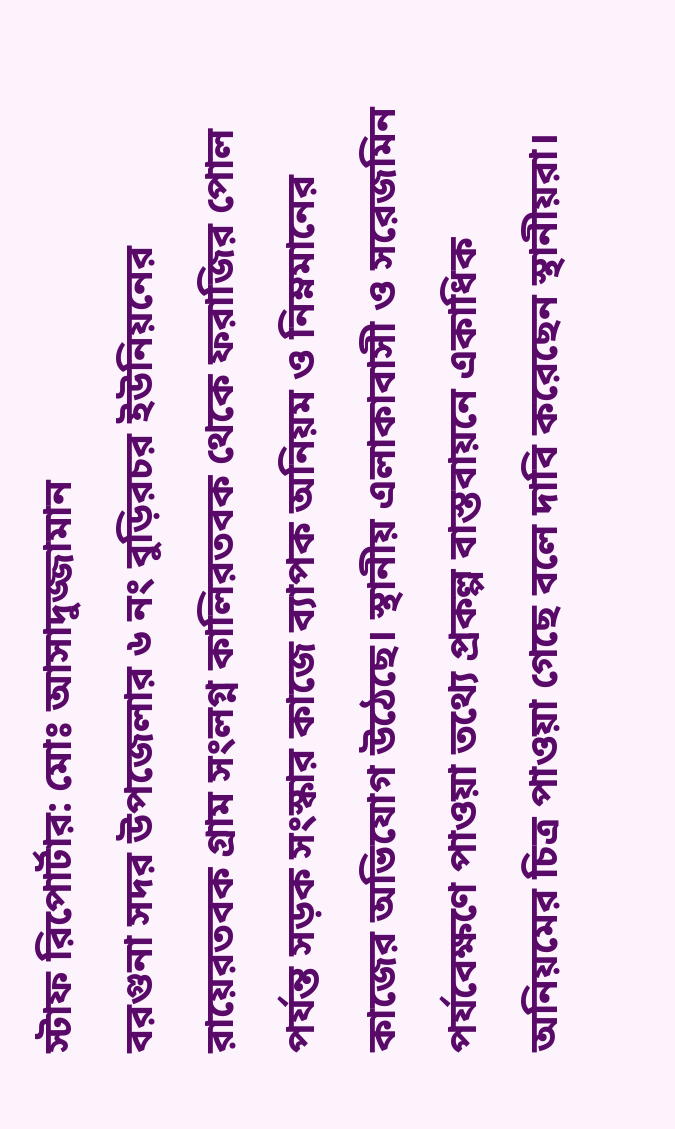স্টাফ রিপোর্টার: মোঃ আসাদুজ্জামান
বরগুনা সদর উপজেলার ৬ নং বুড়িরচর ইউনিয়নের রায়েরতবক গ্রাম সংলগ্ন কালিরতবক থেকে ফরাজির পোল পর্যন্ত সড়ক সংস্কার কাজে ব্যাপক অনিয়ম ও নিম্নমানের কাজের অভিযোগ উঠেছে। স্থানীয় এলাকাবাসী ও সরেজমিন পর্যবেক্ষণে পাওয়া তথ্যে প্রকল্প বাস্তবায়নে একাধিক অনিয়মের চিত্র পাওয়া গেছে বলে দাবি করেছেন স্থানীয়রা।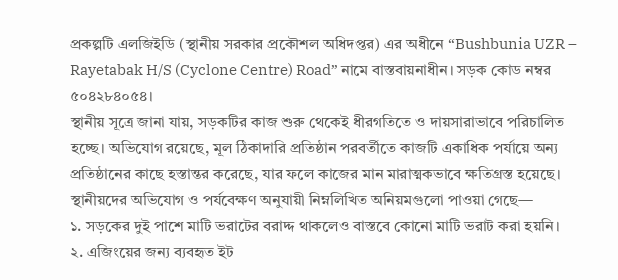প্রকল্পটি এলজিইডি (স্থানীয় সরকার প্রকৌশল অধিদপ্তর) এর অধীনে “Bushbunia UZR – Rayetabak H/S (Cyclone Centre) Road” নামে বাস্তবায়নাধীন। সড়ক কোড নম্বর ৫০৪২৮৪০৫৪।
স্থানীয় সূত্রে জানা যায়, সড়কটির কাজ শুরু থেকেই ধীরগতিতে ও দায়সারাভাবে পরিচালিত হচ্ছে। অভিযোগ রয়েছে, মূল ঠিকাদারি প্রতিষ্ঠান পরবর্তীতে কাজটি একাধিক পর্যায়ে অন্য প্রতিষ্ঠানের কাছে হস্তান্তর করেছে, যার ফলে কাজের মান মারাত্মকভাবে ক্ষতিগ্রস্ত হয়েছে।
স্থানীয়দের অভিযোগ ও পর্যবেক্ষণ অনুযায়ী নিম্নলিখিত অনিয়মগুলো পাওয়া গেছে—
১. সড়কের দুই পাশে মাটি ভরাটের বরাদ্দ থাকলেও বাস্তবে কোনো মাটি ভরাট করা হয়নি।
২. এজিংয়ের জন্য ব্যবহৃত ইট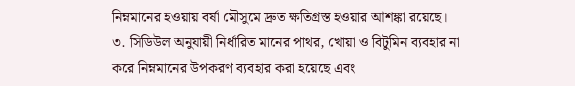নিম্নমানের হওয়ায় বর্ষা মৌসুমে দ্রুত ক্ষতিগ্রস্ত হওয়ার আশঙ্কা রয়েছে।
৩. সিডিউল অনুযায়ী নির্ধারিত মানের পাথর, খোয়া ও বিটুমিন ব্যবহার না করে নিম্নমানের উপকরণ ব্যবহার করা হয়েছে এবং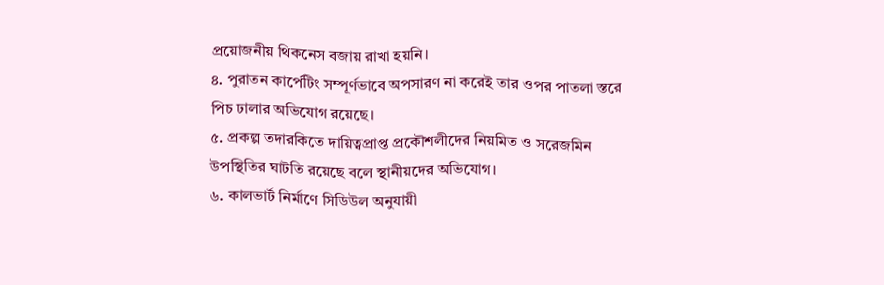প্রয়োজনীয় থিকনেস বজায় রাখা হয়নি।
৪. পুরাতন কার্পেটিং সম্পূর্ণভাবে অপসারণ না করেই তার ওপর পাতলা স্তরে পিচ ঢালার অভিযোগ রয়েছে।
৫. প্রকল্প তদারকিতে দায়িত্বপ্রাপ্ত প্রকৌশলীদের নিয়মিত ও সরেজমিন উপস্থিতির ঘাটতি রয়েছে বলে স্থানীয়দের অভিযোগ।
৬. কালভার্ট নির্মাণে সিডিউল অনুযায়ী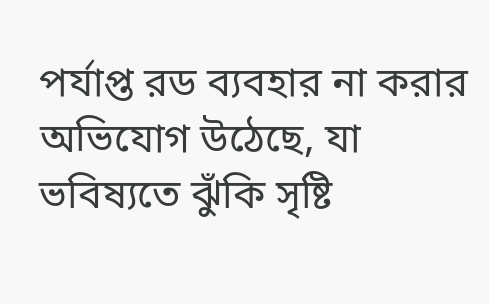পর্যাপ্ত রড ব্যবহার না করার অভিযোগ উঠেছে, যা ভবিষ্যতে ঝুঁকি সৃষ্টি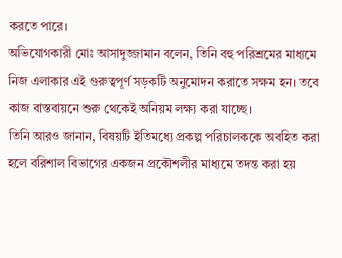করতে পারে।
অভিযোগকারী মোঃ আসাদুজ্জামান বলেন, তিনি বহু পরিশ্রমের মাধ্যমে নিজ এলাকার এই গুরুত্বপূর্ণ সড়কটি অনুমোদন করাতে সক্ষম হন। তবে কাজ বাস্তবায়নে শুরু থেকেই অনিয়ম লক্ষ্য করা যাচ্ছে।
তিনি আরও জানান, বিষয়টি ইতিমধ্যে প্রকল্প পরিচালককে অবহিত করা হলে বরিশাল বিভাগের একজন প্রকৌশলীর মাধ্যমে তদন্ত করা হয়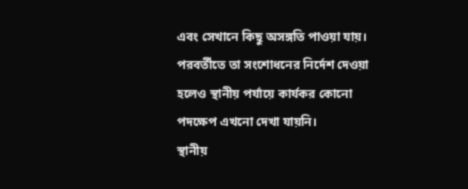এবং সেখানে কিছু অসঙ্গতি পাওয়া যায়। পরবর্তীতে তা সংশোধনের নির্দেশ দেওয়া হলেও স্থানীয় পর্যায়ে কার্যকর কোনো পদক্ষেপ এখনো দেখা যায়নি।
স্থানীয়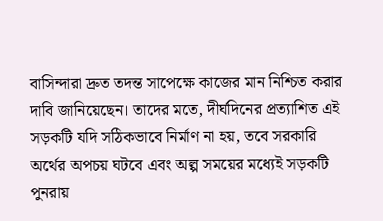বাসিন্দারা দ্রুত তদন্ত সাপেক্ষে কাজের মান নিশ্চিত করার দাবি জানিয়েছেন। তাদের মতে, দীর্ঘদিনের প্রত্যাশিত এই সড়কটি যদি সঠিকভাবে নির্মাণ না হয়, তবে সরকারি অর্থের অপচয় ঘটবে এবং অল্প সময়ের মধ্যেই সড়কটি পুনরায়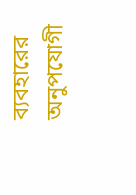ব্যবহারের অনুপযোগী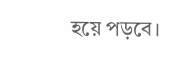হয়ে পড়বে।